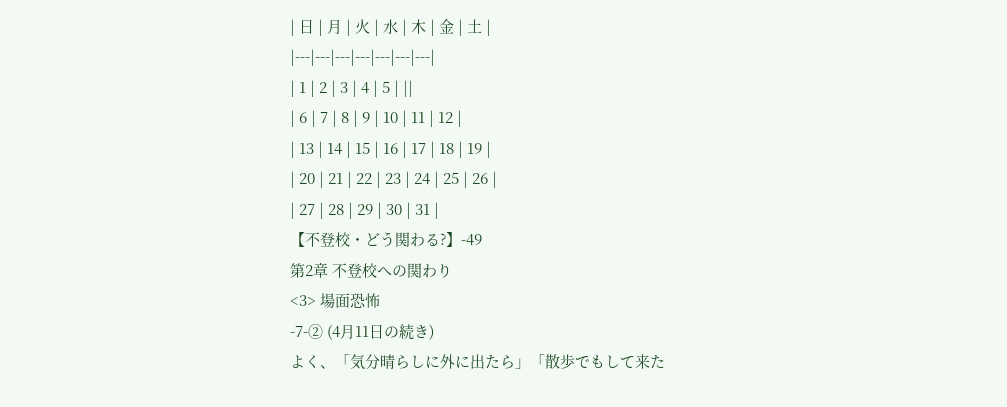| 日 | 月 | 火 | 水 | 木 | 金 | 土 |
|---|---|---|---|---|---|---|
| 1 | 2 | 3 | 4 | 5 | ||
| 6 | 7 | 8 | 9 | 10 | 11 | 12 |
| 13 | 14 | 15 | 16 | 17 | 18 | 19 |
| 20 | 21 | 22 | 23 | 24 | 25 | 26 |
| 27 | 28 | 29 | 30 | 31 |
【不登校・どう関わる?】-49
第2章 不登校への関わり
<3> 場面恐怖
-7-② (4月11日の続き)
よく、「気分晴らしに外に出たら」「散歩でもして来た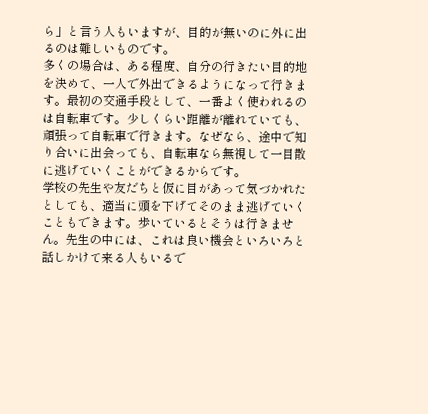ら」と言う人もいますが、目的が無いのに外に出るのは難しいものです。
多くの場合は、ある程度、自分の行きたい目的地を決めて、一人で外出できるようになって行きます。最初の交通手段として、一番よく使われるのは自転車です。少しくらい距離が離れていても、頑張って自転車で行きます。なぜなら、途中で知り合いに出会っても、自転車なら無視して一目散に逃げていくことができるからです。
学校の先生や友だちと仮に目があって気づかれたとしても、適当に頭を下げてそのまま逃げていくこともできます。歩いているとそうは行きません。先生の中には、これは良い機会といろいろと話しかけて来る人もいるで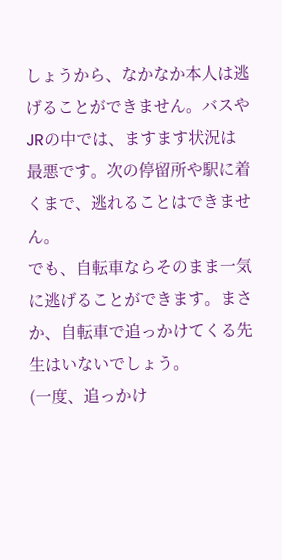しょうから、なかなか本人は逃げることができません。バスやJRの中では、ますます状況は最悪です。次の停留所や駅に着くまで、逃れることはできません。
でも、自転車ならそのまま一気に逃げることができます。まさか、自転車で追っかけてくる先生はいないでしょう。
(一度、追っかけ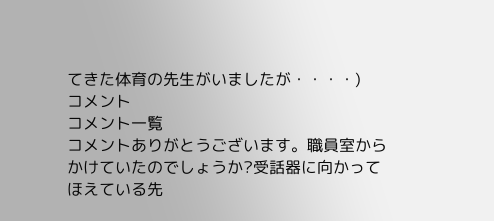てきた体育の先生がいましたが・・・・)
コメント
コメント一覧
コメントありがとうございます。職員室からかけていたのでしょうか?受話器に向かってほえている先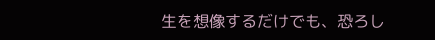生を想像するだけでも、恐ろし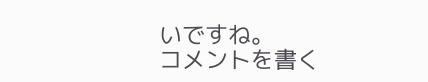いですね。
コメントを書く